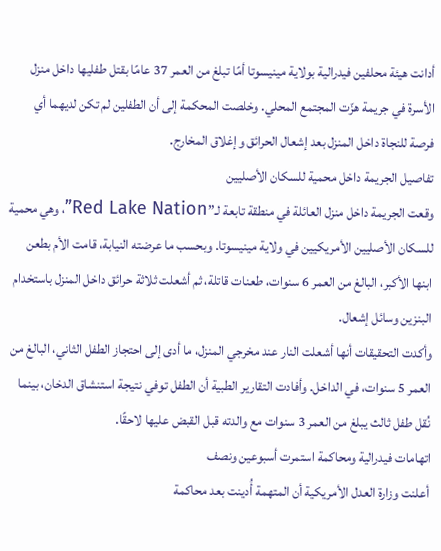أدانت هيئة محلفين فيدرالية بولاية مينيسوتا أمًا تبلغ من العمر 37 عامًا بقتل طفليها داخل منزل الأسرة في جريمة هزّت المجتمع المحلي. وخلصت المحكمة إلى أن الطفلين لم تكن لديهما أي فرصة للنجاة داخل المنزل بعد إشعال الحرائق وإغلاق المخارج.
تفاصيل الجريمة داخل محمية للسكان الأصليين
وقعت الجريمة داخل منزل العائلة في منطقة تابعة لـ”Red Lake Nation”، وهي محمية للسكان الأصليين الأمريكيين في ولاية مينيسوتا. وبحسب ما عرضته النيابة، قامت الأم بطعن ابنها الأكبر، البالغ من العمر 6 سنوات، طعنات قاتلة، ثم أشعلت ثلاثة حرائق داخل المنزل باستخدام البنزين وسائل إشعال.
وأكدت التحقيقات أنها أشعلت النار عند مخرجي المنزل، ما أدى إلى احتجاز الطفل الثاني، البالغ من العمر 5 سنوات، في الداخل. وأفادت التقارير الطبية أن الطفل توفي نتيجة استنشاق الدخان، بينما نُقل طفل ثالث يبلغ من العمر 3 سنوات مع والدته قبل القبض عليها لاحقًا.
اتهامات فيدرالية ومحاكمة استمرت أسبوعين ونصف
أعلنت وزارة العدل الأمريكية أن المتهمة أُدينت بعد محاكمة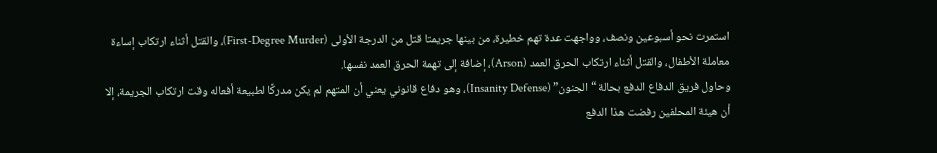استمرت نحو أسبوعين ونصف، وواجهت عدة تهم خطيرة، من بينها جريمتا قتل من الدرجة الأولى (First-Degree Murder)، والقتل أثناء ارتكاب إساءة معاملة الأطفال، والقتل أثناء ارتكاب الحرق العمد (Arson)، إضافة إلى تهمة الحرق العمد نفسها.
وحاول فريق الدفاع الدفع بحالة “الجنون” (Insanity Defense)، وهو دفاع قانوني يعني أن المتهم لم يكن مدركًا لطبيعة أفعاله وقت ارتكاب الجريمة، إلا أن هيئة المحلفين رفضت هذا الدفع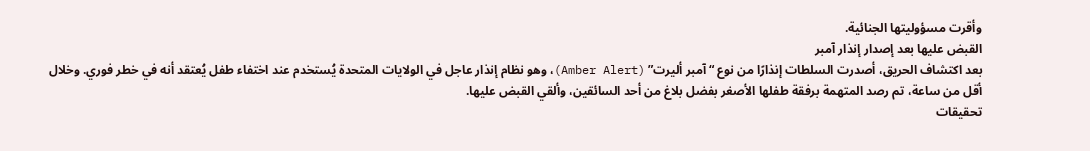وأقرت مسؤوليتها الجنائية.
القبض عليها بعد إصدار إنذار آمبر
بعد اكتشاف الحريق، أصدرت السلطات إنذارًا من نوع “آمبر أليرت” (Amber Alert)، وهو نظام إنذار عاجل في الولايات المتحدة يُستخدم عند اختفاء طفل يُعتقد أنه في خطر فوري. وخلال أقل من ساعة، تم رصد المتهمة برفقة طفلها الأصغر بفضل بلاغ من أحد السائقين، وألقي القبض عليها.
تحقيقات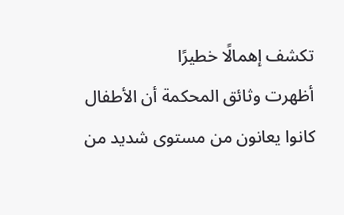تكشف إهمالًا خطيرًا
أظهرت وثائق المحكمة أن الأطفال كانوا يعانون من مستوى شديد من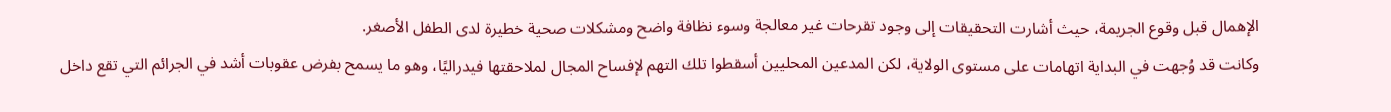الإهمال قبل وقوع الجريمة، حيث أشارت التحقيقات إلى وجود تقرحات غير معالجة وسوء نظافة واضح ومشكلات صحية خطيرة لدى الطفل الأصغر.
وكانت قد وُجهت في البداية اتهامات على مستوى الولاية، لكن المدعين المحليين أسقطوا تلك التهم لإفساح المجال لملاحقتها فيدراليًا، وهو ما يسمح بفرض عقوبات أشد في الجرائم التي تقع داخل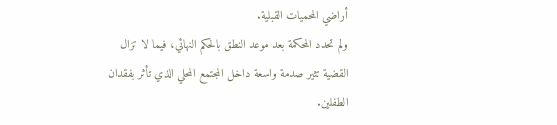أراضي المحميات القبلية.
ولم تحدد المحكمة بعد موعد النطق بالحكم النهائي، فيما لا تزال القضية تثير صدمة واسعة داخل المجتمع المحلي الذي تأثر بفقدان الطفلين.